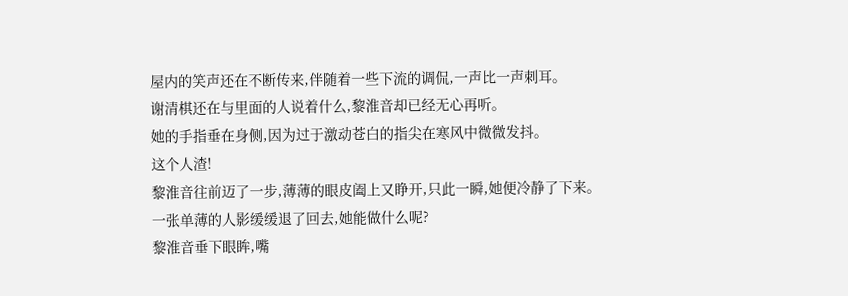屋内的笑声还在不断传来,伴随着一些下流的调侃,一声比一声刺耳。
谢清棋还在与里面的人说着什么,黎淮音却已经无心再听。
她的手指垂在身侧,因为过于激动苍白的指尖在寒风中微微发抖。
这个人渣!
黎淮音往前迈了一步,薄薄的眼皮阖上又睁开,只此一瞬,她便冷静了下来。
一张单薄的人影缓缓退了回去,她能做什么呢?
黎淮音垂下眼眸,嘴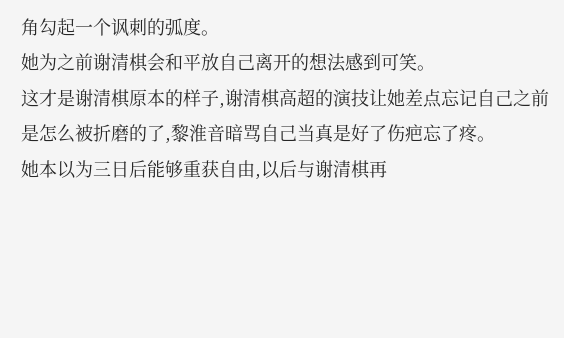角勾起一个讽刺的弧度。
她为之前谢清棋会和平放自己离开的想法感到可笑。
这才是谢清棋原本的样子,谢清棋高超的演技让她差点忘记自己之前是怎么被折磨的了,黎淮音暗骂自己当真是好了伤疤忘了疼。
她本以为三日后能够重获自由,以后与谢清棋再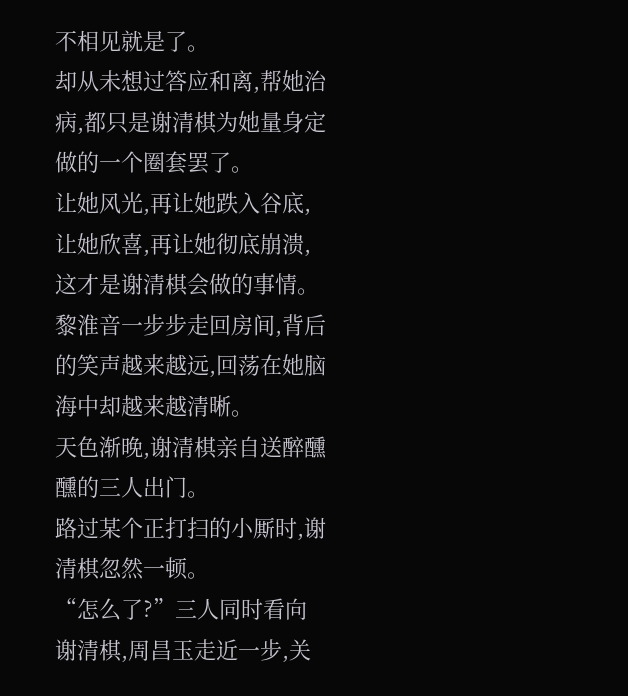不相见就是了。
却从未想过答应和离,帮她治病,都只是谢清棋为她量身定做的一个圈套罢了。
让她风光,再让她跌入谷底,让她欣喜,再让她彻底崩溃,这才是谢清棋会做的事情。
黎淮音一步步走回房间,背后的笑声越来越远,回荡在她脑海中却越来越清晰。
天色渐晚,谢清棋亲自送醉醺醺的三人出门。
路过某个正打扫的小厮时,谢清棋忽然一顿。
“怎么了?”三人同时看向谢清棋,周昌玉走近一步,关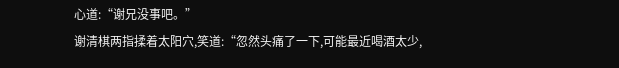心道:“谢兄没事吧。”
谢清棋两指揉着太阳穴,笑道:“忽然头痛了一下,可能最近喝酒太少,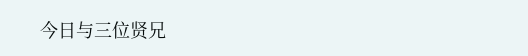今日与三位贤兄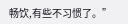畅饮,有些不习惯了。”